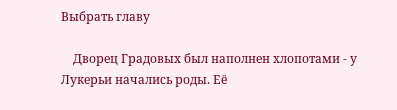Выбрать главу

    Дворец Градовых был наполнен хлопотами - у Лукерьи начались роды. Её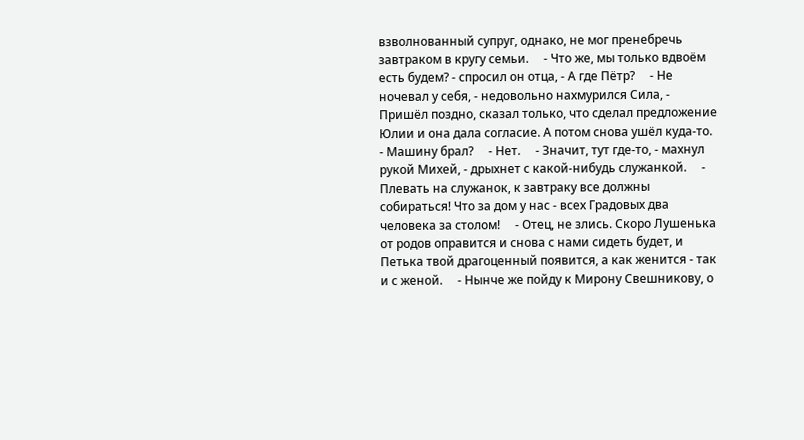взволнованный супруг, однако, не мог пренебречь завтраком в кругу семьи.     - Что же, мы только вдвоём есть будем? - спросил он отца, - А где Пётр?     - Не ночевал у себя, - недовольно нахмурился Сила, - Пришёл поздно, сказал только, что сделал предложение Юлии и она дала согласие. А потом снова ушёл куда-то.     - Машину брал?     - Нет.     - Значит, тут где-то, - махнул рукой Михей, - дрыхнет с какой-нибудь служанкой.     - Плевать на служанок, к завтраку все должны собираться! Что за дом у нас - всех Градовых два человека за столом!     - Отец, не злись. Скоро Лушенька от родов оправится и снова с нами сидеть будет, и Петька твой драгоценный появится, а как женится - так и с женой.     - Нынче же пойду к Мирону Свешникову, о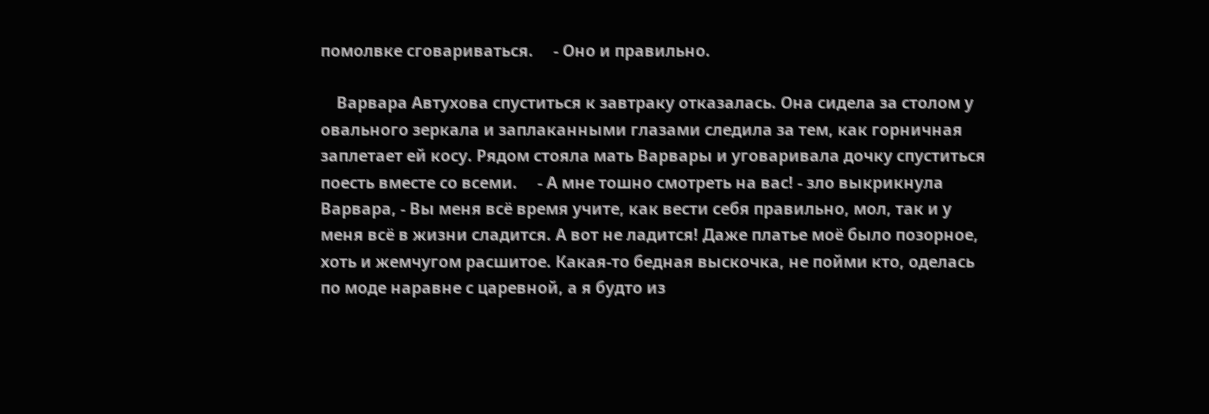помолвке сговариваться.     - Оно и правильно.

    Варвара Автухова спуститься к завтраку отказалась. Она сидела за столом у овального зеркала и заплаканными глазами следила за тем, как горничная заплетает ей косу. Рядом стояла мать Варвары и уговаривала дочку спуститься поесть вместе со всеми.     - А мне тошно смотреть на вас! - зло выкрикнула Варвара, - Вы меня всё время учите, как вести себя правильно, мол, так и у меня всё в жизни сладится. А вот не ладится! Даже платье моё было позорное, хоть и жемчугом расшитое. Какая-то бедная выскочка, не пойми кто, оделась по моде наравне с царевной, а я будто из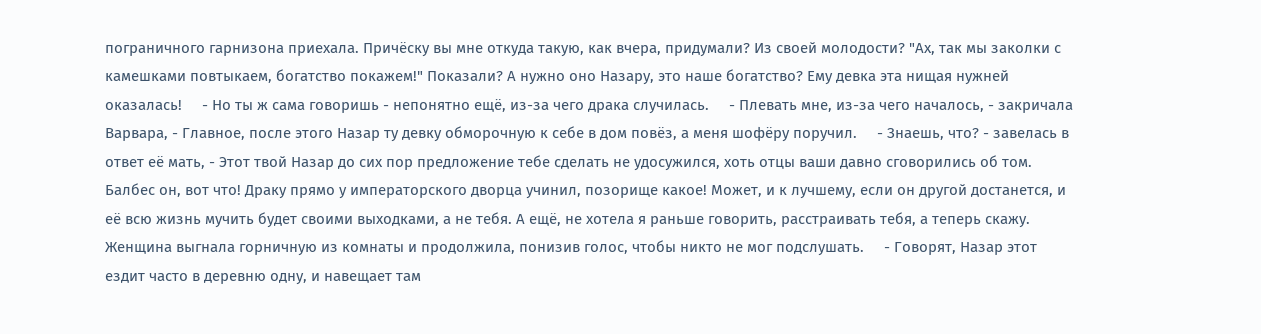пограничного гарнизона приехала. Причёску вы мне откуда такую, как вчера, придумали? Из своей молодости? "Ах, так мы заколки с камешками повтыкаем, богатство покажем!" Показали? А нужно оно Назару, это наше богатство? Ему девка эта нищая нужней оказалась!     - Но ты ж сама говоришь - непонятно ещё, из-за чего драка случилась.     - Плевать мне, из-за чего началось, - закричала Варвара, - Главное, после этого Назар ту девку обморочную к себе в дом повёз, а меня шофёру поручил.     - Знаешь, что? - завелась в ответ её мать, - Этот твой Назар до сих пор предложение тебе сделать не удосужился, хоть отцы ваши давно сговорились об том. Балбес он, вот что! Драку прямо у императорского дворца учинил, позорище какое! Может, и к лучшему, если он другой достанется, и её всю жизнь мучить будет своими выходками, а не тебя. А ещё, не хотела я раньше говорить, расстраивать тебя, а теперь скажу.     Женщина выгнала горничную из комнаты и продолжила, понизив голос, чтобы никто не мог подслушать.     - Говорят, Назар этот ездит часто в деревню одну, и навещает там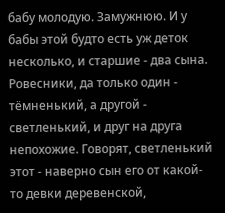бабу молодую. Замужнюю. И у бабы этой будто есть уж деток несколько, и старшие - два сына. Ровесники, да только один - тёмненький, а другой - светленький, и друг на друга непохожие. Говорят, светленький этот - наверно сын его от какой-то девки деревенской,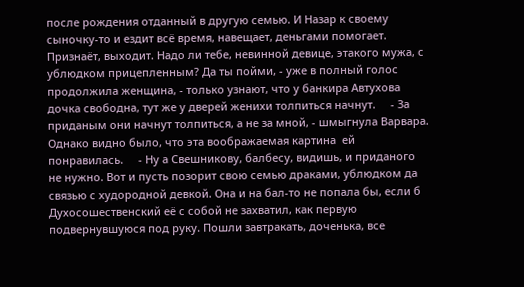после рождения отданный в другую семью. И Назар к своему сыночку-то и ездит всё время, навещает, деньгами помогает. Признаёт, выходит. Надо ли тебе, невинной девице, этакого мужа, с ублюдком прицепленным? Да ты пойми, - уже в полный голос продолжила женщина, - только узнают, что у банкира Автухова дочка свободна, тут же у дверей женихи толпиться начнут.     - За приданым они начнут толпиться, а не за мной, - шмыгнула Варвара.     Однако видно было, что эта воображаемая картина  ей понравилась.     - Ну а Свешникову, балбесу, видишь, и приданого не нужно. Вот и пусть позорит свою семью драками, ублюдком да связью с худородной девкой. Она и на бал-то не попала бы, если б Духосошественский её с собой не захватил, как первую подвернувшуюся под руку. Пошли завтракать, доченька, все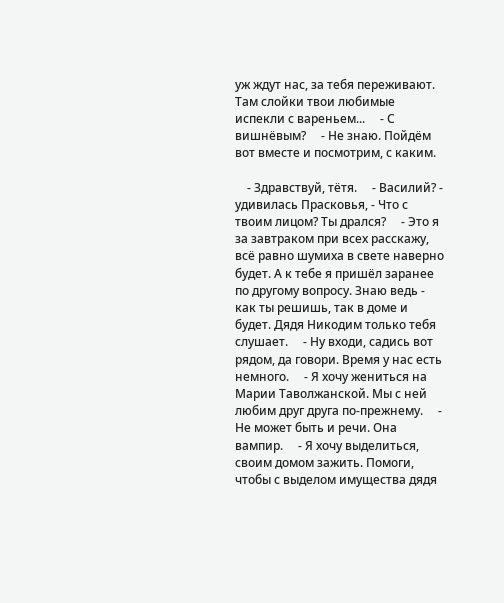уж ждут нас, за тебя переживают. Там слойки твои любимые испекли с вареньем...     - С вишнёвым?     - Не знаю. Пойдём вот вместе и посмотрим, с каким.

    - Здравствуй, тётя.     - Василий? - удивилась Прасковья, - Что с твоим лицом? Ты дрался?     - Это я за завтраком при всех расскажу, всё равно шумиха в свете наверно будет. А к тебе я пришёл заранее по другому вопросу. Знаю ведь - как ты решишь, так в доме и будет. Дядя Никодим только тебя слушает.     - Ну входи, садись вот рядом, да говори. Время у нас есть немного.     - Я хочу жениться на Марии Таволжанской. Мы с ней любим друг друга по-прежнему.     - Не может быть и речи. Она вампир.     - Я хочу выделиться, своим домом зажить. Помоги, чтобы с выделом имущества дядя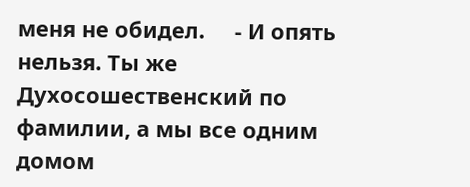меня не обидел.     - И опять нельзя. Ты же Духосошественский по фамилии, а мы все одним домом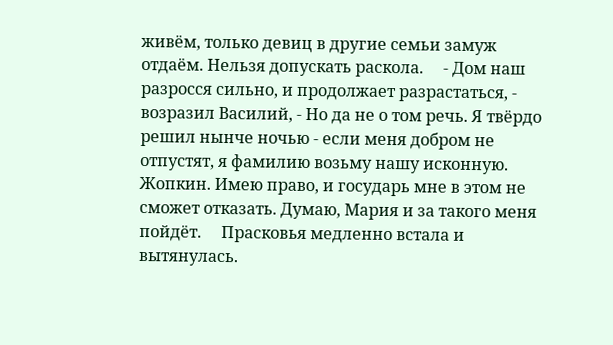живём, только девиц в другие семьи замуж отдаём. Нельзя допускать раскола.     - Дом наш разросся сильно, и продолжает разрастаться, - возразил Василий, - Но да не о том речь. Я твёрдо решил нынче ночью - если меня добром не отпустят, я фамилию возьму нашу исконную. Жопкин. Имею право, и государь мне в этом не сможет отказать. Думаю, Мария и за такого меня пойдёт.     Прасковья медленно встала и вытянулась.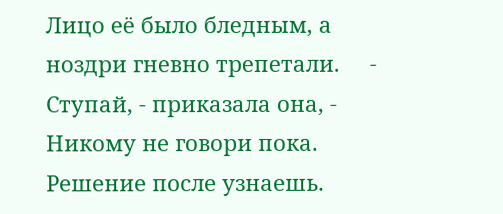Лицо её было бледным, а ноздри гневно трепетали.     - Ступай, - приказала она, - Никому не говори пока. Решение после узнаешь.